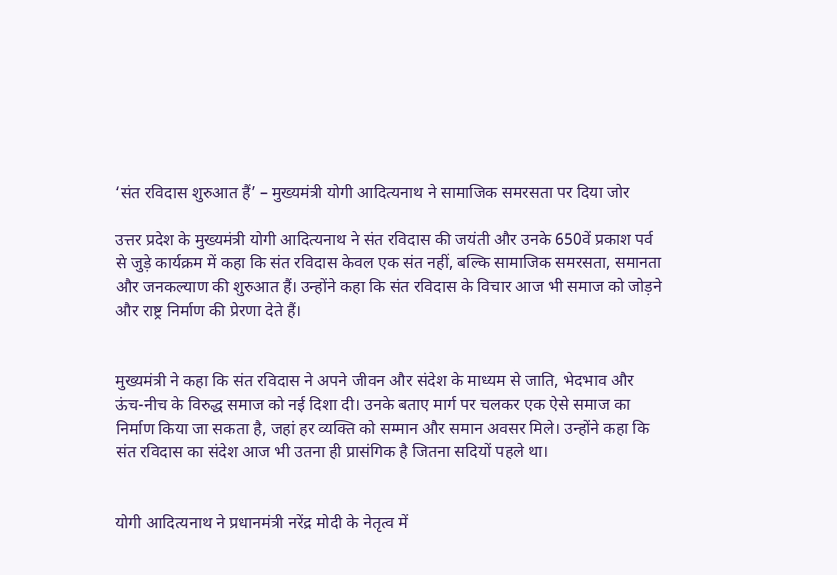‘संत रविदास शुरुआत हैं’ – मुख्यमंत्री योगी आदित्यनाथ ने सामाजिक समरसता पर दिया जोर

उत्तर प्रदेश के मुख्यमंत्री योगी आदित्यनाथ ने संत रविदास की जयंती और उनके 650वें प्रकाश पर्व से जुड़े कार्यक्रम में कहा कि संत रविदास केवल एक संत नहीं, बल्कि सामाजिक समरसता, समानता और जनकल्याण की शुरुआत हैं। उन्होंने कहा कि संत रविदास के विचार आज भी समाज को जोड़ने और राष्ट्र निर्माण की प्रेरणा देते हैं।


मुख्यमंत्री ने कहा कि संत रविदास ने अपने जीवन और संदेश के माध्यम से जाति, भेदभाव और ऊंच-नीच के विरुद्ध समाज को नई दिशा दी। उनके बताए मार्ग पर चलकर एक ऐसे समाज का निर्माण किया जा सकता है, जहां हर व्यक्ति को सम्मान और समान अवसर मिले। उन्होंने कहा कि संत रविदास का संदेश आज भी उतना ही प्रासंगिक है जितना सदियों पहले था।


योगी आदित्यनाथ ने प्रधानमंत्री नरेंद्र मोदी के नेतृत्व में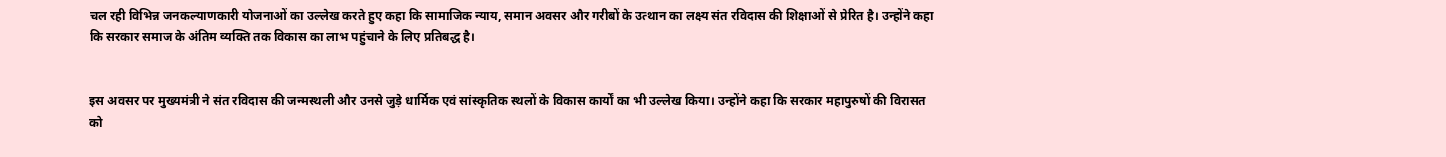चल रही विभिन्न जनकल्याणकारी योजनाओं का उल्लेख करते हुए कहा कि सामाजिक न्याय, समान अवसर और गरीबों के उत्थान का लक्ष्य संत रविदास की शिक्षाओं से प्रेरित है। उन्होंने कहा कि सरकार समाज के अंतिम व्यक्ति तक विकास का लाभ पहुंचाने के लिए प्रतिबद्ध है।


इस अवसर पर मुख्यमंत्री ने संत रविदास की जन्मस्थली और उनसे जुड़े धार्मिक एवं सांस्कृतिक स्थलों के विकास कार्यों का भी उल्लेख किया। उन्होंने कहा कि सरकार महापुरुषों की विरासत को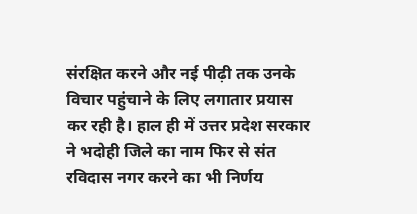संरक्षित करने और नई पीढ़ी तक उनके विचार पहुंचाने के लिए लगातार प्रयास कर रही है। हाल ही में उत्तर प्रदेश सरकार ने भदोही जिले का नाम फिर से संत रविदास नगर करने का भी निर्णय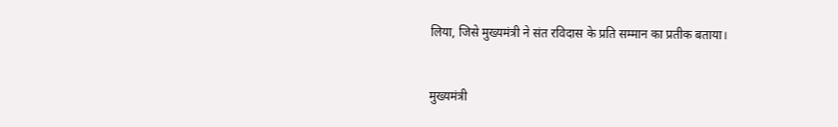लिया, जिसे मुख्यमंत्री ने संत रविदास के प्रति सम्मान का प्रतीक बताया।


मुख्यमंत्री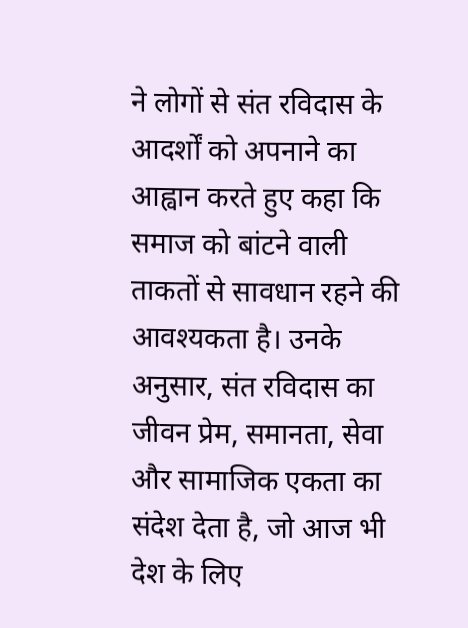ने लोगों से संत रविदास के आदर्शों को अपनाने का आह्वान करते हुए कहा कि समाज को बांटने वाली ताकतों से सावधान रहने की आवश्यकता है। उनके अनुसार, संत रविदास का जीवन प्रेम, समानता, सेवा और सामाजिक एकता का संदेश देता है, जो आज भी देश के लिए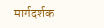मार्गदर्शक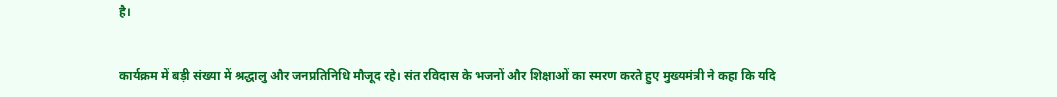है।


कार्यक्रम में बड़ी संख्या में श्रद्धालु और जनप्रतिनिधि मौजूद रहे। संत रविदास के भजनों और शिक्षाओं का स्मरण करते हुए मुख्यमंत्री ने कहा कि यदि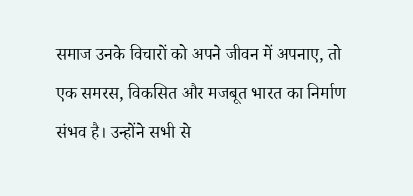समाज उनके विचारों को अपने जीवन में अपनाए, तो एक समरस, विकसित और मजबूत भारत का निर्माण संभव है। उन्होंने सभी से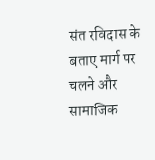संत रविदास के बताए मार्ग पर चलने और सामाजिक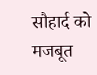सौहार्द को मजबूत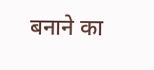बनाने का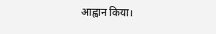आह्वान किया।